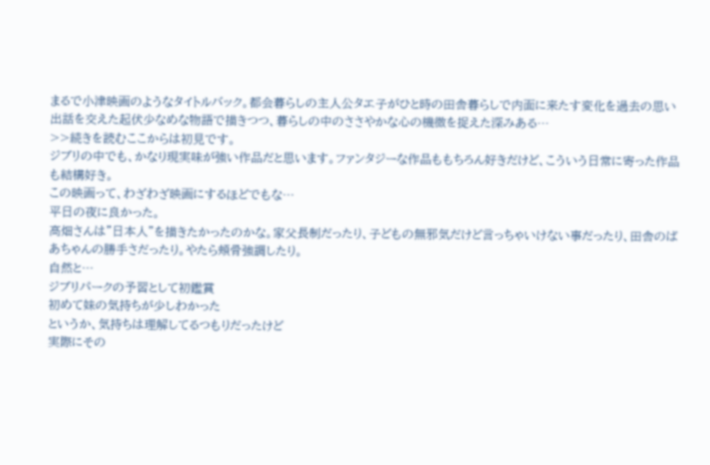まるで小津映画のようなタイトルバック。都会暮らしの主人公タエ子がひと時の田舎暮らしで内面に来たす変化を過去の思い出話を交えた起伏少なめな物語で描きつつ、暮らしの中のささやかな心の機微を捉えた深みある…
>>続きを読むここからは初見です。
ジブリの中でも、かなり現実味が強い作品だと思います。ファンタジーな作品ももちろん好きだけど、こういう日常に寄った作品も結構好き。
この映画って、わざわざ映画にするほどでもな…
平日の夜に良かった。
高畑さんは"日本人"を描きたかったのかな。家父長制だったり、子どもの無邪気だけど言っちゃいけない事だったり、田舎のばあちゃんの勝手さだったり。やたら頬骨強調したり。
自然と…
ジブリパークの予習として初鑑賞
初めて妹の気持ちが少しわかった
というか、気持ちは理解してるつもりだったけど
実際にその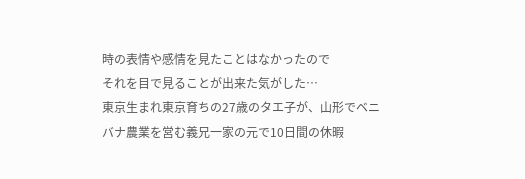時の表情や感情を見たことはなかったので
それを目で見ることが出来た気がした…
東京生まれ東京育ちの27歳のタエ子が、山形でベニバナ農業を営む義兄一家の元で10日間の休暇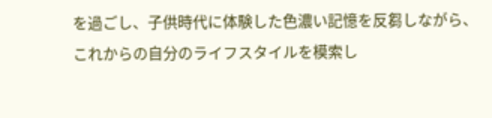を過ごし、子供時代に体験した色濃い記憶を反芻しながら、これからの自分のライフスタイルを模索し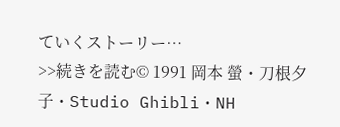ていくストーリー…
>>続きを読む© 1991 岡本 螢・刀根夕子・Studio Ghibli・NH